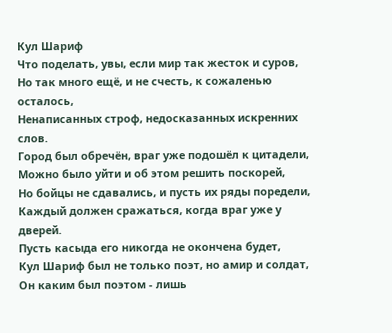Кул Шариф
Что поделать, увы, если мир так жесток и суров,
Но так много ещё, и не счесть, к сожаленью осталось,
Ненаписанных строф, недосказанных искренних слов.
Город был обречён, враг уже подошёл к цитадели,
Можно было уйти и об этом решить поскорей,
Но бойцы не сдавались, и пусть их ряды поредели,
Каждый должен сражаться, когда враг уже у дверей.
Пусть касыда его никогда не окончена будет,
Кул Шариф был не только поэт, но амир и солдат,
Он каким был поэтом - лишь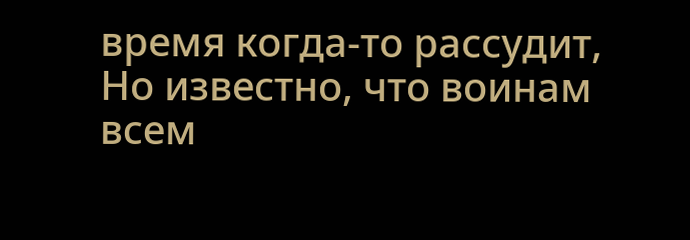время когда-то рассудит,
Но известно, что воинам всем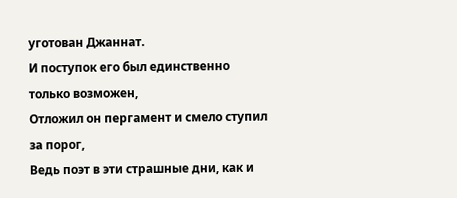уготован Джаннат.
И поступок его был единственно только возможен,
Отложил он пергамент и смело ступил за порог,
Ведь поэт в эти страшные дни, как и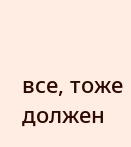все, тоже должен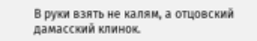В руки взять не калям, а отцовский дамасский клинок.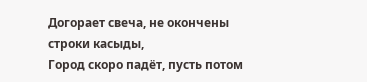Догорает свеча, не окончены строки касыды,
Город скоро падёт, пусть потом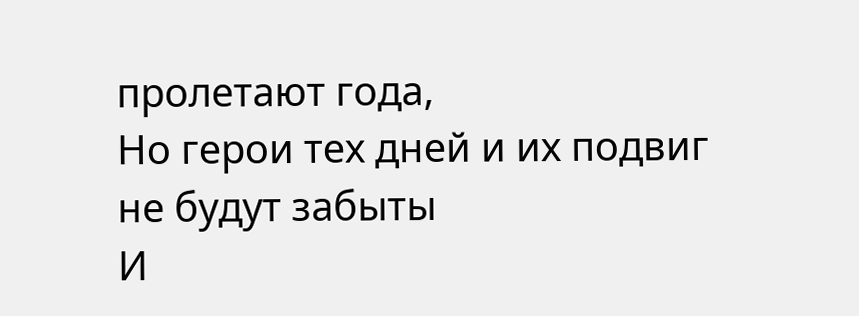пролетают года,
Но герои тех дней и их подвиг не будут забыты
И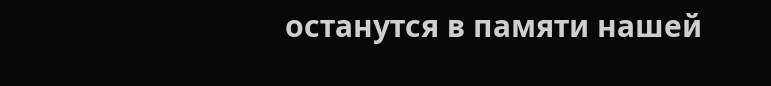останутся в памяти нашей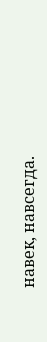навек, навсегда.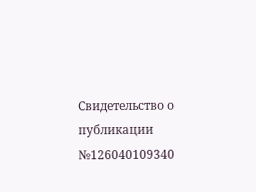Свидетельство о публикации №126040109340